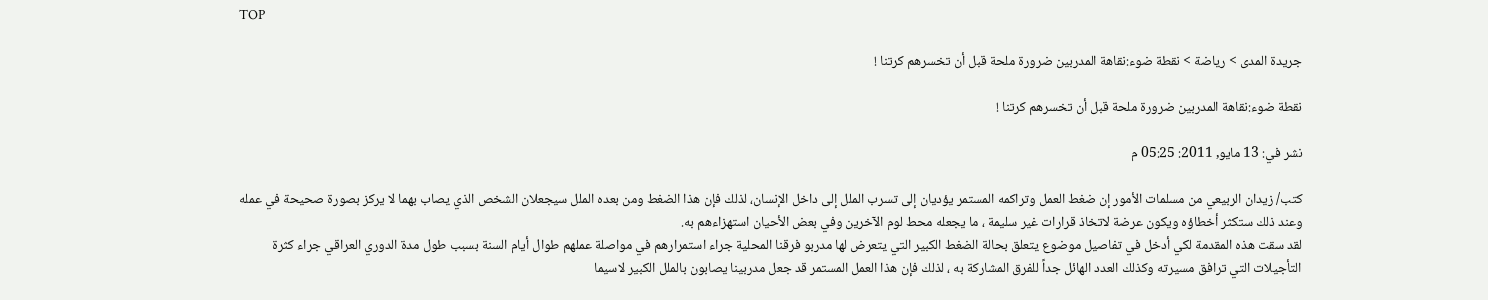TOP

جريدة المدى > رياضة > نقطة ضوء:نقاهة المدربين ضرورة ملحة قبل أن تخسرهم كرتنا !

نقطة ضوء:نقاهة المدربين ضرورة ملحة قبل أن تخسرهم كرتنا !

نشر في: 13 مايو, 2011: 05:25 م

كتب/ زيدان الربيعي من مسلمات الأمور إن ضغط العمل وتراكمه المستمر يؤديان إلى تسرب الملل إلى داخل الإنسان، لذلك فإن هذا الضغط ومن بعده الملل سيجعلان الشخص الذي يصاب بهما لا يركز بصورة صحيحة في عمله وعند ذلك ستكثر أخطاؤه ويكون عرضة لاتخاذ قرارات غير سليمة ، ما يجعله محط لوم الآخرين وفي بعض الأحيان استهزاءهم به.
لقد سقت هذه المقدمة لكي أدخل في تفاصيل موضوع يتعلق بحالة الضغط الكبير التي يتعرض لها مدربو فرقنا المحلية جراء استمرارهم في مواصلة عملهم طوال أيام السنة بسبب طول مدة الدوري العراقي جراء كثرة التأجيلات التي ترافق مسيرته وكذلك العدد الهائل جداً للفرق المشاركة به ، لذلك فإن هذا العمل المستمر قد جعل مدربينا يصابون بالملل الكبير لاسيما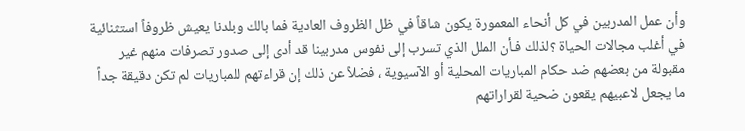وأن عمل المدربين في كل أنحاء المعمورة يكون شاقاً في ظل الظروف العادية فما بالك وبلدنا يعيش ظروفاً استثنائية في أغلب مجالات الحياة ؟لذلك فـأن الملل الذي تسرب إلى نفوس مدربينا قد أدى إلى صدور تصرفات منهم غير مقبولة من بعضهم ضد حكام المباريات المحلية أو الآسيوية ، فضلاً عن ذلك إن قراءتهم للمباريات لم تكن دقيقة جداً ما يجعل لاعبيهم يقعون ضحية لقراراتهم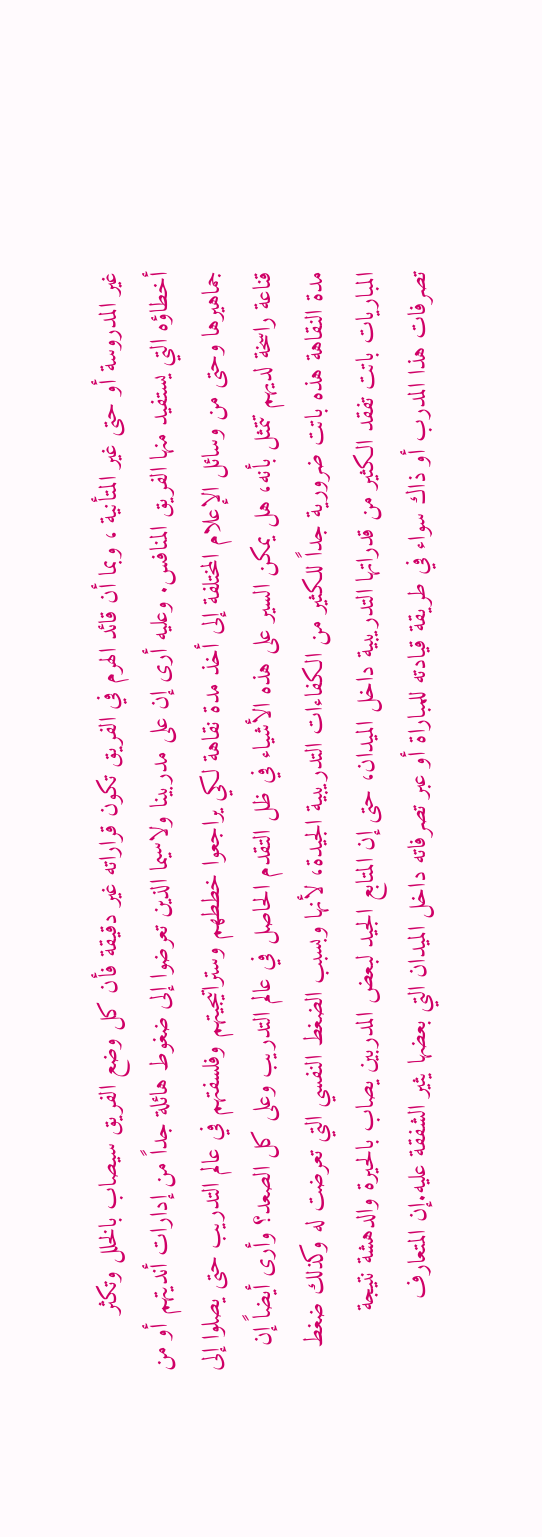غير المدروسة أو حتى غير المتأنية ، وبما أن قائد الهرم في الفريق تكون قراراته غير دقيقة فأن كل وضع الفريق سيصاب بالخلل وتكثر أخطاؤه التي يستفيد منها الفريق المنافس. وعليه أرى إن على مدربينا ولاسيما الذين تعرضوا إلى ضغوط هائلة جداً من إدارات أنديتهم أو من جماهيرها وحتى من وسائل الإعلام المختلفة إلى أخذ مدة نقاهة لكي يراجعوا خططهم وستراتيجيتهم وفلسفتهم في عالم التدريب حتى يصلوا إلى قناعة راسخة لديهم تتمثل بأنه، هل يمكن السير على هذه الأشياء في ظل التقدم الحاصل في عالم التدريب وعلى كل الصعد؟ وأرى أيضاً إن مدة النقاهة هذه باتت ضرورية جداً للكثير من الكفاءات التدريبية الجيدة، لأنها وبسبب الضغط النفسي التي تعرضت له وكذلك ضغط المباريات باتت تفقد الكثير من قدراتها التدريبية داخل الميدان، حتى إن المتابع الجيد لبعض المدربين يصاب بالحيرة والدهشة نتيجة تصرفات هذا المدرب أو ذاك سواء في طريقة قيادته للمباراة أو عبر تصرفاته داخل الميدان التي بعضها يثير الشفقة عليه.إن المتعارف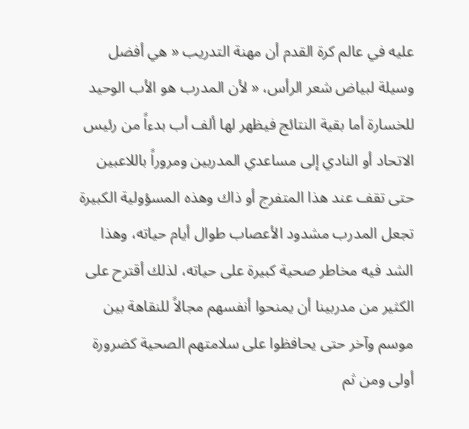عليه في عالم كرة القدم أن مهنة التدريب « هي أفضل وسيلة لبياض شعر الرأس، « لأن المدرب هو الأب الوحيد للخسارة أما بقية النتائج فيظهر لها ألف أب بدءاً من رئيس الاتحاد أو النادي إلى مساعدي المدربين ومروراً باللاعبين حتى تقف عند هذا المتفرج أو ذاك وهذه المسؤولية الكبيرة تجعل المدرب مشدود الأعصاب طوال أيام حياته، وهذا الشد فيه مخاطر صحية كبيرة على حياته، لذلك أقترح على الكثير من مدربينا أن يمنحوا أنفسهم مجالاً للنقاهة بين موسم وآخر حتى يحافظوا على سلامتهم الصحية كضرورة أولى ومن ثم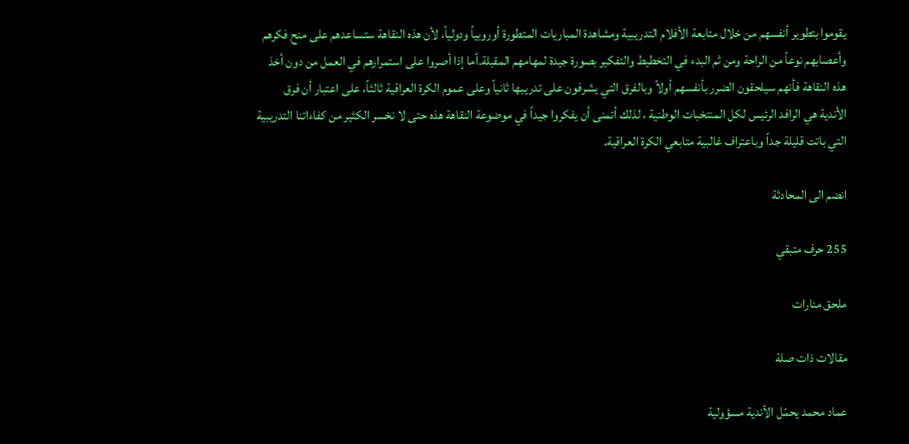يقوموا بتطوير أنفسهم من خلال متابعة الأفلام التدريبية ومشاهدة المباريات المتطورة أوروبياً ودولياً، لأن هذه النقاهة ستساعدهم على منح فكرهم وأعصابهم نوعاً من الراحة ومن ثم البدء في التخطيط والتفكير بصورة جيدة لمهامهم المقبلة.أما إذا أصروا على استمرارهم في العمل من دون أخذ هذه النقاهة فأنهم سيلحقون الضرر بأنفسهم أولاً وبالفرق التي يشرفون على تدريبها ثانياً وعلى عموم الكرة العراقية ثالثاً، على اعتبار أن فرق الأندية هي الرافد الرئيس لكل المنتخبات الوطنية ، لذلك أتمنى أن يفكروا جيداً في موضوعة النقاهة هذه حتى لا نخسر الكثير من كفاءاتنا التدريبية التي باتت قليلة جداً وباعتراف غالبية متابعي الكرة العراقية.

انضم الى المحادثة

255 حرف متبقي

ملحق منارات

مقالات ذات صلة

عماد محمد يحمّل الأندية مسؤولية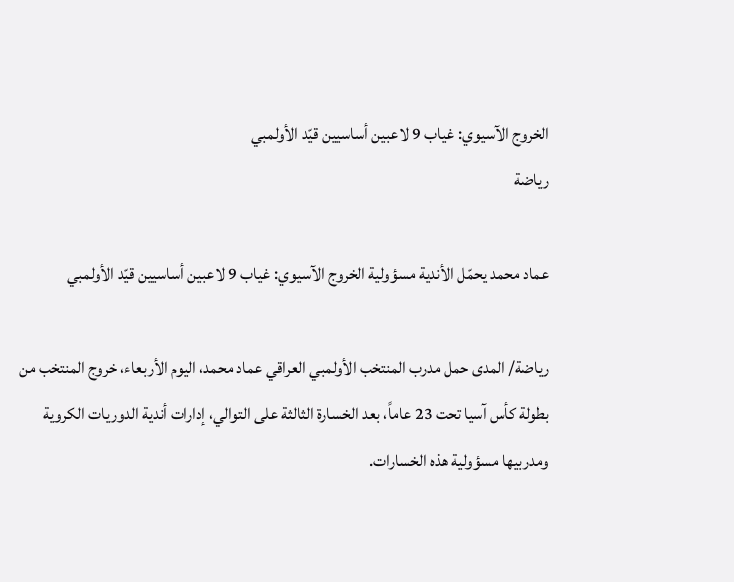الخروج الآسيوي: غياب 9 لاعبين أساسيين قيّد الأولمبي
رياضة

عماد محمد يحمّل الأندية مسؤولية الخروج الآسيوي: غياب 9 لاعبين أساسيين قيّد الأولمبي

رياضة/ المدى حمل مدرب المنتخب الأولمبي العراقي عماد محمد، اليوم الأربعاء، خروج المنتخب من بطولة كأس آسيا تحت 23 عاماً، بعد الخسارة الثالثة على التوالي، إدارات أندية الدوريات الكروية ومدربيها مسؤولية هذه الخسارات.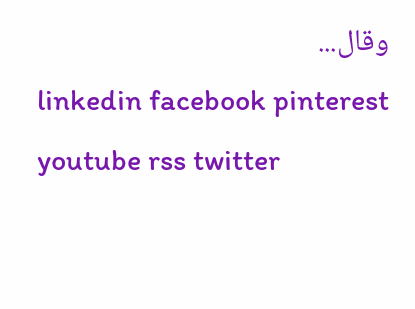وقال...
linkedin facebook pinterest youtube rss twitter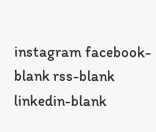instagram facebook-blank rss-blank linkedin-blank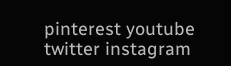pinterest youtube twitter instagram